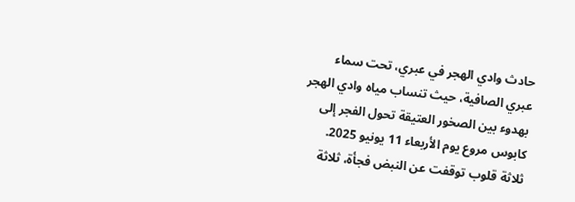حادث وادي الهجر في عبري، تحت سماء عبري الصافية، حيث تنساب مياه وادي الهجر بهدوء بين الصخور العتيقة تحول الفجر إلى كابوس مروع يوم الأربعاء 11 يونيو 2025. ثلاثة قلوب توقفت عن النبض فجأة، ثلاثة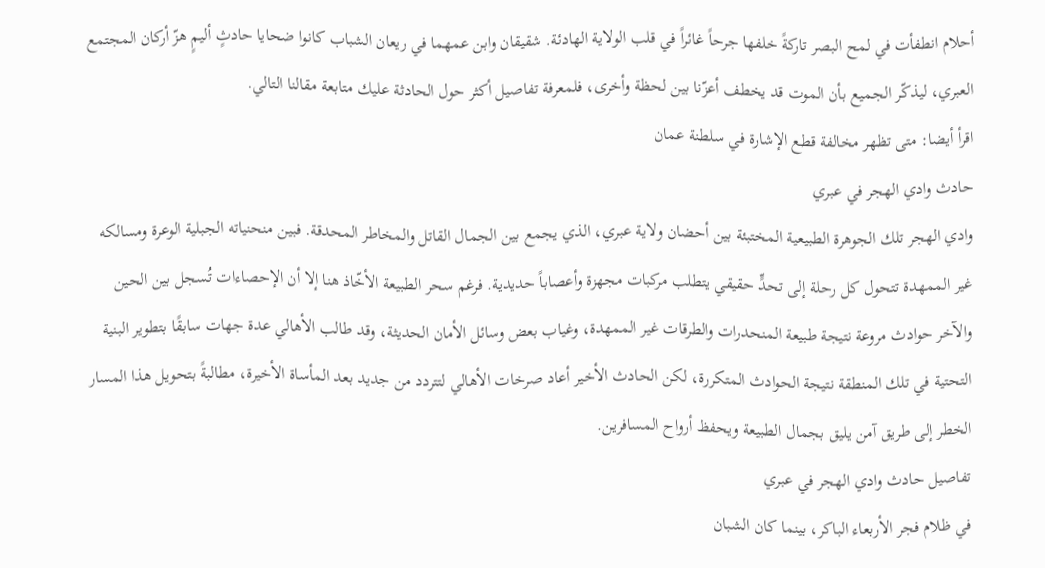أحلام انطفأت في لمح البصر تاركةً خلفها جرحاً غائراً في قلب الولاية الهادئة. شقيقان وابن عمهما في ريعان الشباب كانوا ضحايا حادثٍ أليمٍ هزّ أركان المجتمع العبري، ليذكّر الجميع بأن الموت قد يخطف أعزّنا بين لحظة وأخرى، فلمعرفة تفاصيل أكثر حول الحادثة عليك متابعة مقالنا التالي.
اقرأ أيضا: متى تظهر مخالفة قطع الإشارة في سلطنة عمان
حادث وادي الهجر في عبري
وادي الهجر تلك الجوهرة الطبيعية المختبئة بين أحضان ولاية عبري، الذي يجمع بين الجمال القاتل والمخاطر المحدقة. فبين منحنياته الجبلية الوعرة ومسالكه غير الممهدة تتحول كل رحلة إلى تحدٍّ حقيقي يتطلب مركبات مجهزة وأعصاباً حديدية. فرغم سحر الطبيعة الأخّاذ هنا إلا أن الإحصاءات تُسجل بين الحين والآخر حوادث مروعة نتيجة طبيعة المنحدرات والطرقات غير الممهدة، وغياب بعض وسائل الأمان الحديثة، وقد طالب الأهالي عدة جهات سابقًا بتطوير البنية التحتية في تلك المنطقة نتيجة الحوادث المتكررة، لكن الحادث الأخير أعاد صرخات الأهالي لتتردد من جديد بعد المأساة الأخيرة، مطالبةً بتحويل هذا المسار الخطر إلى طريق آمن يليق بجمال الطبيعة ويحفظ أرواح المسافرين.
تفاصيل حادث وادي الهجر في عبري
في ظلام فجر الأربعاء الباكر، بينما كان الشبان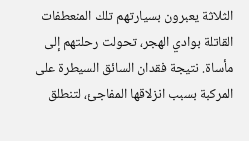الثلاثة يعبرون بسيارتهم تلك المنعطفات القاتلة بوادي الهجر، تحولت رحلتهم إلى مأساة. نتيجة فقدان السائق السيطرة على المركبة بسبب انزلاقها المفاجئ، لتنطلق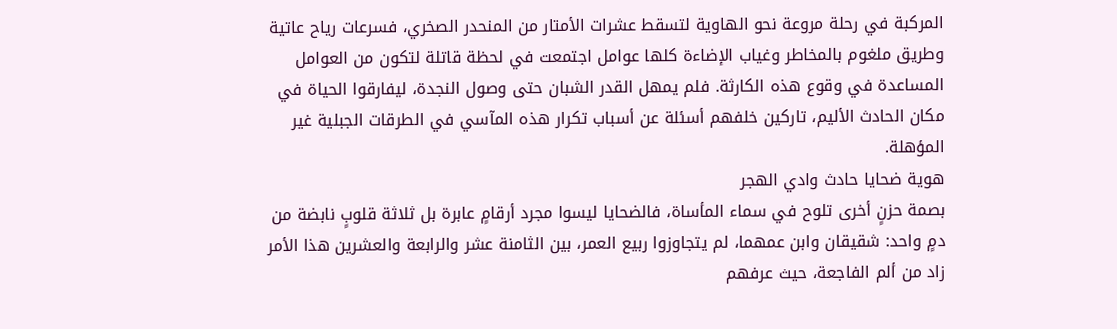المركبة في رحلة مروعة نحو الهاوية لتسقط عشرات الأمتار من المنحدر الصخري، فسرعات رياح عاتية وطريق ملغوم بالمخاطر وغياب الإضاءة كلها عوامل اجتمعت في لحظة قاتلة لتكون من العوامل المساعدة في وقوع هذه الكارثة. فلم يمهل القدر الشبان حتى وصول النجدة، ليفارقوا الحياة في مكان الحادث الأليم، تاركين خلفهم أسئلة عن أسباب تكرار هذه المآسي في الطرقات الجبلية غير المؤهلة.
هوية ضحايا حادث وادي الهجر
بصمة حزنٍ أخرى تلوح في سماء المأساة، فالضحايا ليسوا مجرد أرقامٍ عابرة بل ثلاثة قلوبٍ نابضة من دمٍ واحد: شقيقان وابن عمهما، لم يتجاوزوا ربيع العمر، بين الثامنة عشر والرابعة والعشرين هذا الأمر زاد من ألم الفاجعة، حيث عرفهم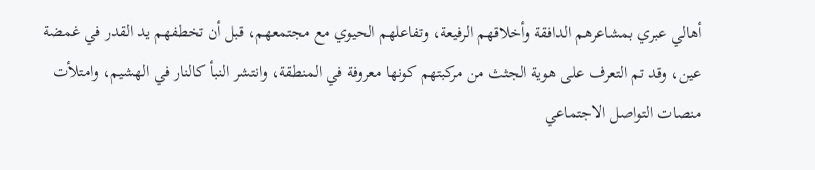أهالي عبري بمشاعرهم الدافقة وأخلاقهم الرفيعة، وتفاعلهم الحيوي مع مجتمعهم، قبل أن تخطفهم يد القدر في غمضة عين، وقد تم التعرف على هوية الجثث من مركبتهم كونها معروفة في المنطقة، وانتشر النبأ كالنار في الهشيم، وامتلأت منصات التواصل الاجتماعي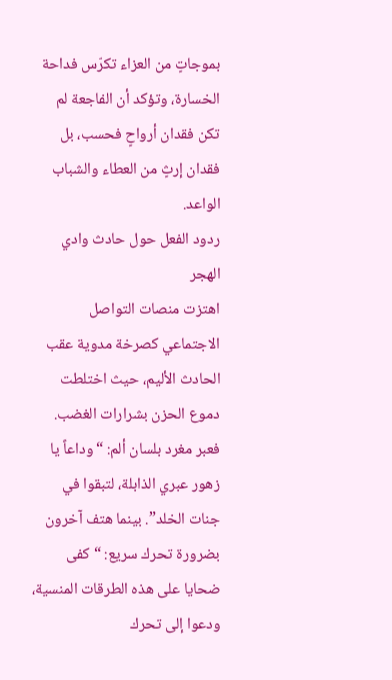بموجاتٍ من العزاء تكرّس فداحة الخسارة، وتؤكد أن الفاجعة لم تكن فقدان أرواحٍ فحسب، بل فقدان إرثٍ من العطاء والشباب الواعد.
ردود الفعل حول حادث وادي الهجر
اهتزت منصات التواصل الاجتماعي كصرخة مدوية عقب الحادث الأليم، حيث اختلطت دموع الحزن بشرارات الغضب. فعبر مغرد بلسان ألم: “وداعاً يا زهور عبري الذابلة، لتبقوا في جنات الخلد”. بينما هتف آخرون بضرورة تحرك سريع: “كفى ضحايا على هذه الطرقات المنسية، ودعوا إلى تحرك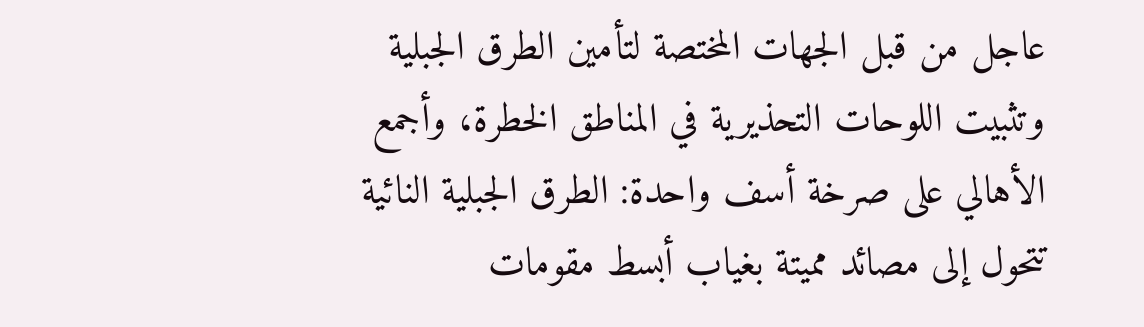عاجل من قبل الجهات المختصة لتأمين الطرق الجبلية وتثبيت اللوحات التحذيرية في المناطق الخطرة، وأجمع الأهالي على صرخة أسف واحدة: الطرق الجبلية النائية تتحول إلى مصائد مميتة بغياب أبسط مقومات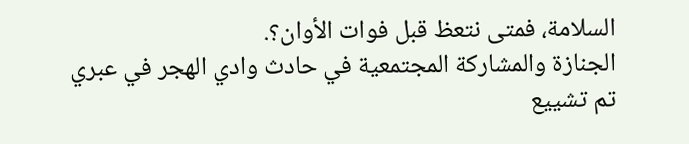السلامة، فمتى نتعظ قبل فوات الأوان؟.
الجنازة والمشاركة المجتمعية في حادث وادي الهجر في عبري
تم تشييع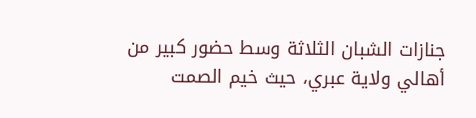جنازات الشبان الثلاثة وسط حضور كبير من أهالي ولاية عبري، حيث خيم الصمت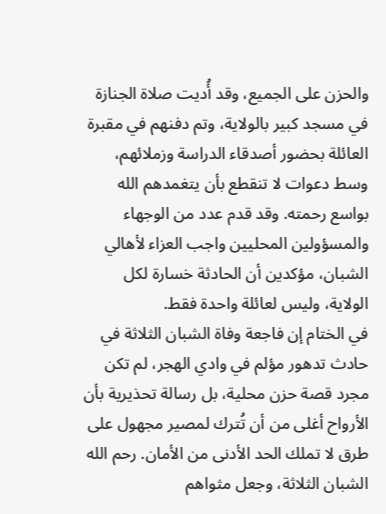والحزن على الجميع، وقد أُديت صلاة الجنازة في مسجد كبير بالولاية، وتم دفنهم في مقبرة العائلة بحضور أصدقاء الدراسة وزملائهم، وسط دعوات لا تنقطع بأن يتغمدهم الله بواسع رحمته. وقد قدم عدد من الوجهاء والمسؤولين المحليين واجب العزاء لأهالي الشبان، مؤكدين أن الحادثة خسارة لكل الولاية، وليس لعائلة واحدة فقط.
في الختام إن فاجعة وفاة الشبان الثلاثة في حادث تدهور مؤلم في وادي الهجر، لم تكن مجرد قصة حزن محلية، بل رسالة تحذيرية بأن الأرواح أغلى من أن تُترك لمصير مجهول على طرق لا تملك الحد الأدنى من الأمان. رحم الله الشبان الثلاثة، وجعل مثواهم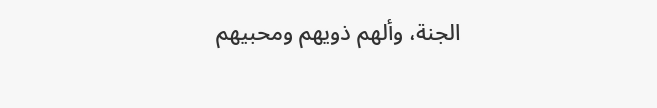الجنة، وألهم ذويهم ومحبيهم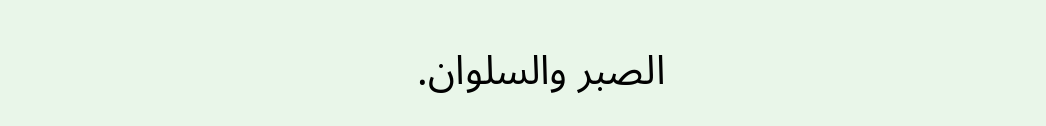الصبر والسلوان.